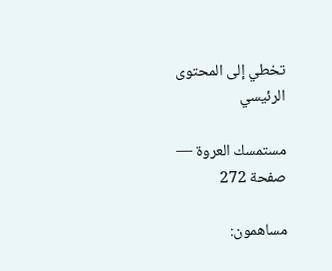تخطي إلى المحتوى الرئيسي

مستمسك العروة — صفحة 272

مساهمون: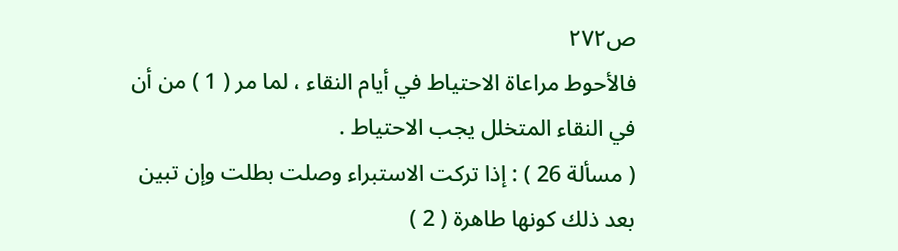ص٢٧٢
فالأحوط مراعاة الاحتياط في أيام النقاء ، لما مر ( 1 ) من أن في النقاء المتخلل يجب الاحتياط .
( مسألة 26 ) : إذا تركت الاستبراء وصلت بطلت وإن تبين بعد ذلك كونها طاهرة ( 2 )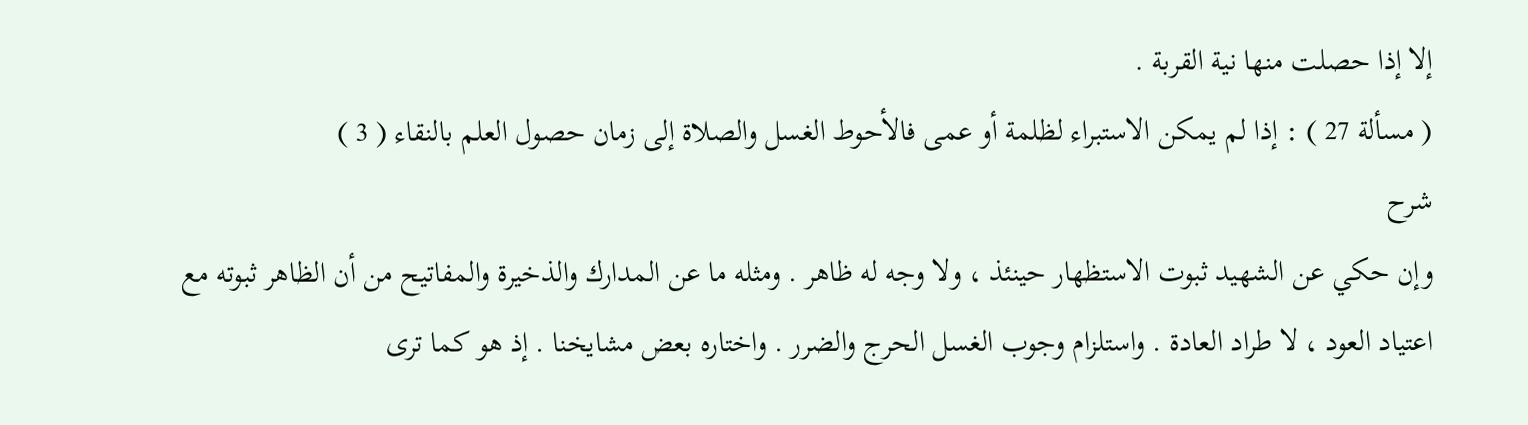إلا إذا حصلت منها نية القربة .
( مسألة 27 ) : إذا لم يمكن الاستبراء لظلمة أو عمى فالأحوط الغسل والصلاة إلى زمان حصول العلم بالنقاء ( 3 )
شرح
وإن حكي عن الشهيد ثبوت الاستظهار حينئذ ، ولا وجه له ظاهر . ومثله ما عن المدارك والذخيرة والمفاتيح من أن الظاهر ثبوته مع اعتياد العود ، لا طراد العادة . واستلزام وجوب الغسل الحرج والضرر . واختاره بعض مشايخنا . إذ هو كما ترى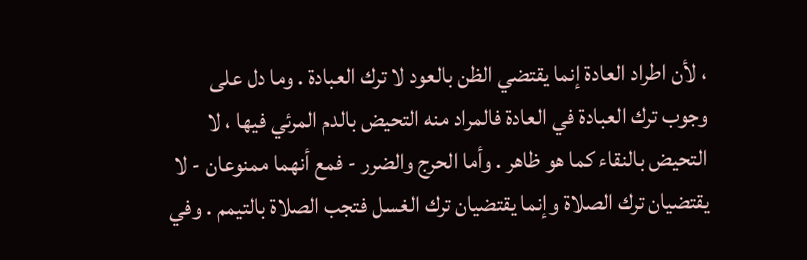، لأن اطراد العادة إنما يقتضي الظن بالعود لا ترك العبادة . وما دل على وجوب ترك العبادة في العادة فالمراد منه التحيض بالدم المرئي فيها ، لا التحيض بالنقاء كما هو ظاهر . وأما الحرج والضرر - فمع أنهما ممنوعان - لا يقتضيان ترك الصلاة وإنما يقتضيان ترك الغسل فتجب الصلاة بالتيمم . وفي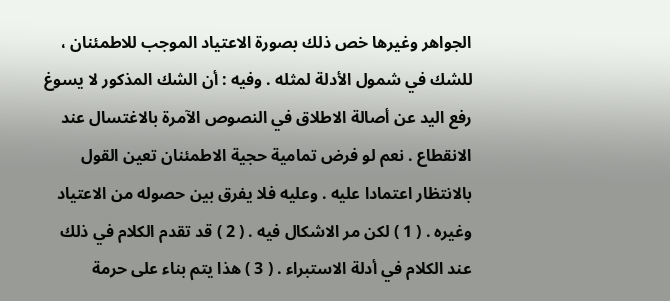الجواهر وغيرها خص ذلك بصورة الاعتياد الموجب للاطمئنان ، للشك في شمول الأدلة لمثله . وفيه : أن الشك المذكور لا يسوغ رفع اليد عن أصالة الاطلاق في النصوص الآمرة بالاغتسال عند الانقطاع . نعم لو فرض تمامية حجية الاطمئنان تعين القول بالانتظار اعتمادا عليه . وعليه فلا يفرق بين حصوله من الاعتياد وغيره . ( 1 ) لكن مر الاشكال فيه . ( 2 ) قد تقدم الكلام في ذلك عند الكلام في أدلة الاستبراء . ( 3 ) هذا يتم بناء على حرمة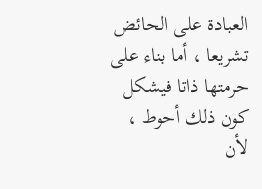العبادة على الحائض تشريعا ، أما بناء على حرمتها ذاتا فيشكل كون ذلك أحوط ، لأن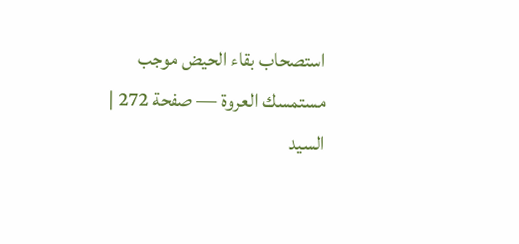استصحاب بقاء الحيض موجب
مستمسك العروة — صفحة 272 | السيد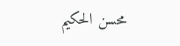محسن الحكيم